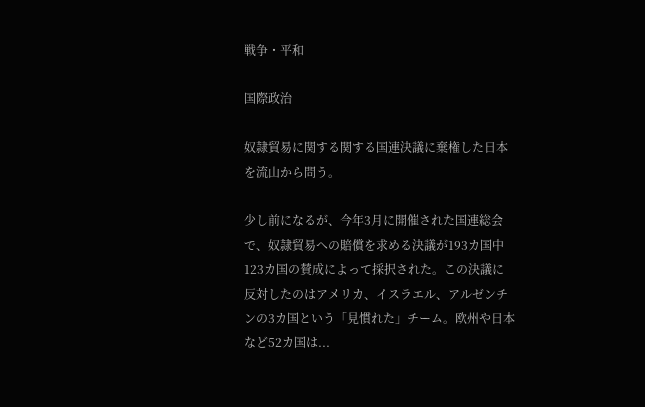戦争・平和

国際政治

奴隷貿易に関する関する国連決議に棄権した日本を流山から問う。

少し前になるが、今年3月に開催された国連総会で、奴隷貿易への賠償を求める決議が193カ国中123カ国の賛成によって採択された。この決議に反対したのはアメリカ、イスラエル、アルゼンチンの3カ国という「見慣れた」チーム。欧州や日本など52カ国は...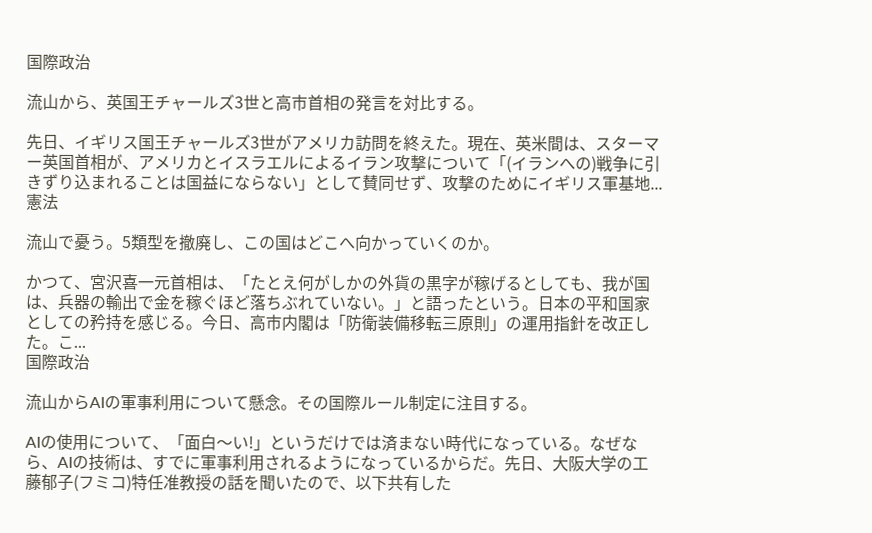国際政治

流山から、英国王チャールズ3世と高市首相の発言を対比する。

先日、イギリス国王チャールズ3世がアメリカ訪問を終えた。現在、英米間は、スターマー英国首相が、アメリカとイスラエルによるイラン攻撃について「(イランへの)戦争に引きずり込まれることは国益にならない」として賛同せず、攻撃のためにイギリス軍基地...
憲法

流山で憂う。5類型を撤廃し、この国はどこへ向かっていくのか。

かつて、宮沢喜一元首相は、「たとえ何がしかの外貨の黒字が稼げるとしても、我が国は、兵器の輸出で金を稼ぐほど落ちぶれていない。」と語ったという。日本の平和国家としての矜持を感じる。今日、高市内閣は「防衛装備移転三原則」の運用指針を改正した。こ...
国際政治

流山からAIの軍事利用について懸念。その国際ルール制定に注目する。

AIの使用について、「面白〜い!」というだけでは済まない時代になっている。なぜなら、AIの技術は、すでに軍事利用されるようになっているからだ。先日、大阪大学の工藤郁子(フミコ)特任准教授の話を聞いたので、以下共有した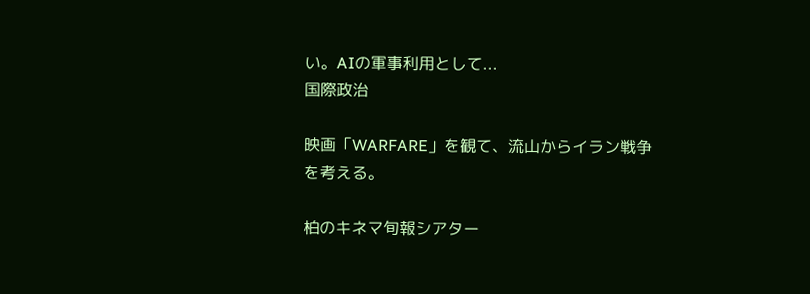い。AIの軍事利用として...
国際政治

映画「WARFARE」を観て、流山からイラン戦争を考える。

柏のキネマ旬報シアター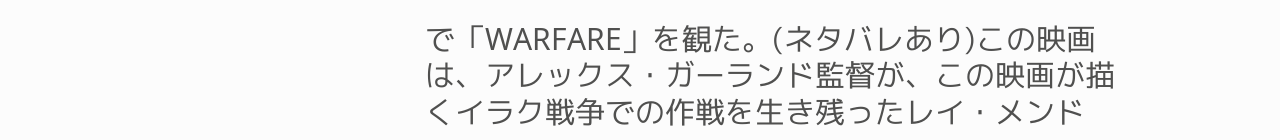で「WARFARE」を観た。(ネタバレあり)この映画は、アレックス・ガーランド監督が、この映画が描くイラク戦争での作戦を生き残ったレイ・メンド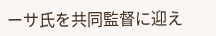ーサ氏を共同監督に迎え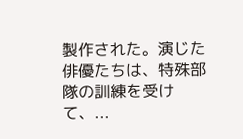製作された。演じた俳優たちは、特殊部隊の訓練を受けて、...